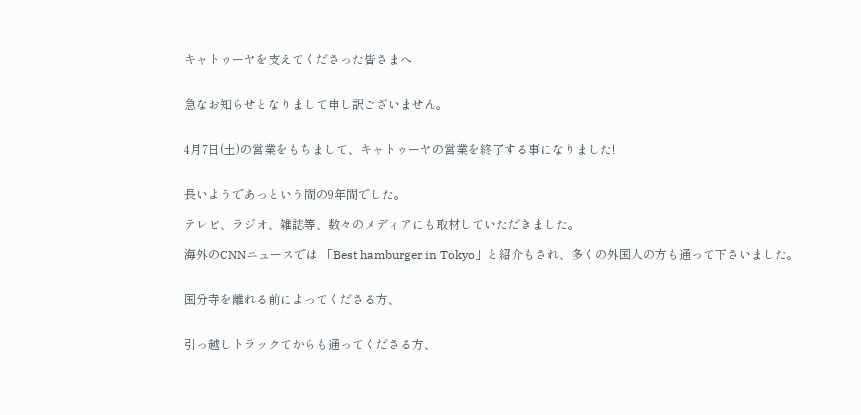キャトゥーヤを支えてくださった皆さまへ


急なお知らせとなりまして申し訳ございません。


4月7日(土)の営業をもちまして、キャトゥーヤの営業を終了する事になりました!


長いようであっという間の9年間でした。

テレビ、ラジオ、雑誌等、数々のメディアにも取材していただきました。

海外のCNNニュースでは 「Best hamburger in Tokyo」と紹介もされ、多くの外国人の方も通って下さいました。


国分寺を離れる前によってくださる方、


引っ越しトラックてからも通ってくださる方、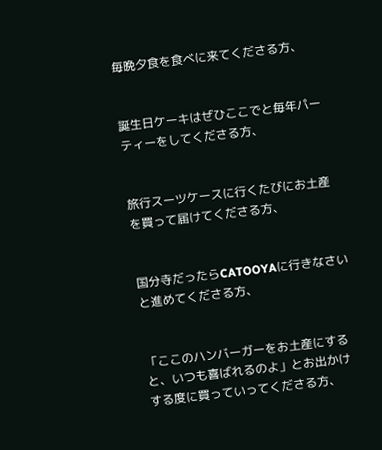毎晩夕食を食べに来てくださる方、


誕生日ケーキはぜひここでと毎年パーティーをしてくださる方、


旅行スーツケースに行くたびにお土産を買って届けてくださる方、


国分寺だったらCATOOYAに行きなさいと進めてくださる方、


「ここのハンバーガーをお土産にすると、いつも喜ばれるのよ」とお出かけする度に買っていってくださる方、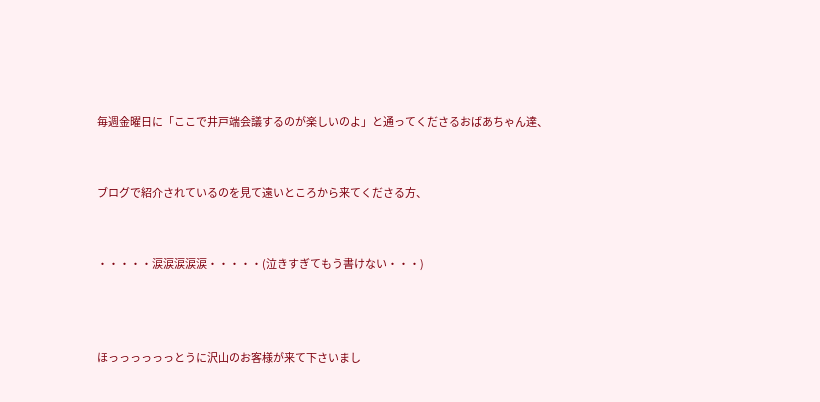毎週金曜日に「ここで井戸端会議するのが楽しいのよ」と通ってくださるおばあちゃん達、


ブログで紹介されているのを見て遠いところから来てくださる方、


・・・・・涙涙涙涙涙・・・・・(泣きすぎてもう書けない・・・)



ほっっっっっっとうに沢山のお客様が来て下さいまし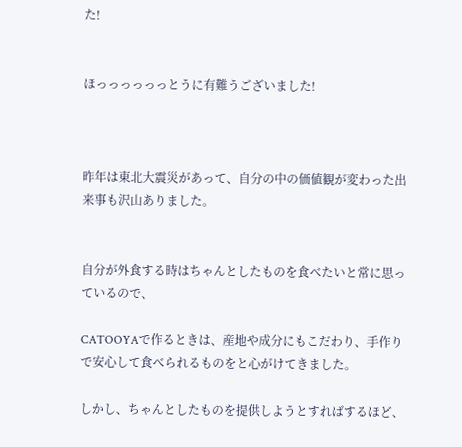た!


ほっっっっっっとうに有難うございました!



昨年は東北大震災があって、自分の中の価値観が変わった出来事も沢山ありました。


自分が外食する時はちゃんとしたものを食べたいと常に思っているので、

CATOOYAで作るときは、産地や成分にもこだわり、手作りで安心して食べられるものをと心がけてきました。

しかし、ちゃんとしたものを提供しようとすればするほど、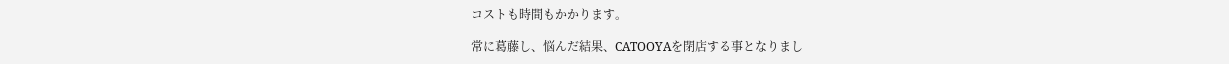コストも時間もかかります。

常に葛藤し、悩んだ結果、CATOOYAを閉店する事となりまし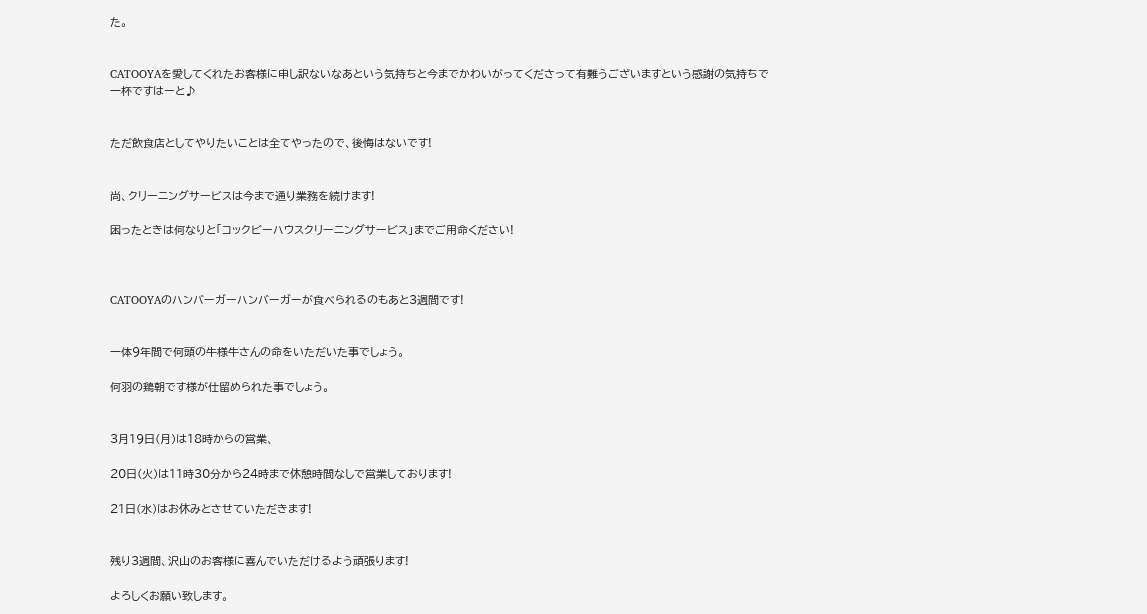た。


CATOOYAを愛してくれたお客様に申し訳ないなあという気持ちと今までかわいがってくださって有難うございますという感謝の気持ちで一杯ですはーと♪


ただ飲食店としてやりたいことは全てやったので、後悔はないです!


尚、クリーニングサービスは今まで通り業務を続けます!

困ったときは何なりと「コックビーハウスクリーニングサービス」までご用命ください!



CATOOYAのハンバーガーハンバーガーが食べられるのもあと3週間です!


一体9年間で何頭の牛様牛さんの命をいただいた事でしょう。

何羽の鶏朝です様が仕留められた事でしょう。


3月19日(月)は18時からの営業、

20日(火)は11時30分から24時まで休憩時間なしで営業しております!

21日(水)はお休みとさせていただきます!


残り3週間、沢山のお客様に喜んでいただけるよう頑張ります!

よろしくお願い致します。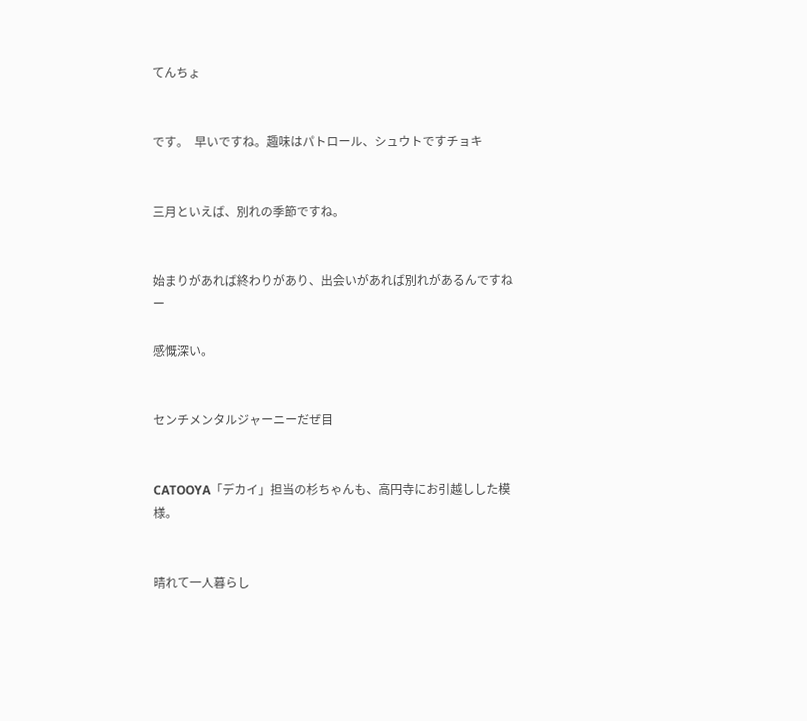てんちょ


です。  早いですね。趣味はパトロール、シュウトですチョキ


三月といえば、別れの季節ですね。


始まりがあれば終わりがあり、出会いがあれば別れがあるんですねー

感慨深い。


センチメンタルジャーニーだぜ目


CATOOYA「デカイ」担当の杉ちゃんも、高円寺にお引越しした模様。


晴れて一人暮らし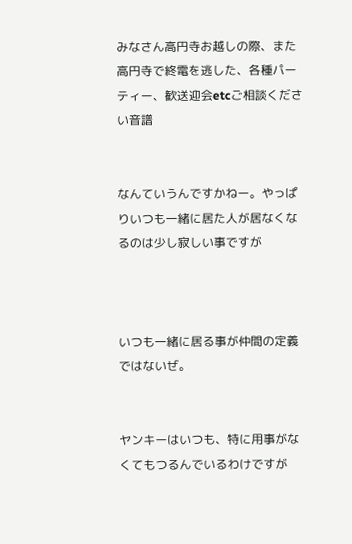みなさん高円寺お越しの際、また高円寺で終電を逃した、各種パーティー、歓送迎会etcご相談ください音譜


なんていうんですかねー。やっぱりいつも一緒に居た人が居なくなるのは少し寂しい事ですが



いつも一緒に居る事が仲間の定義ではないぜ。


ヤンキーはいつも、特に用事がなくてもつるんでいるわけですが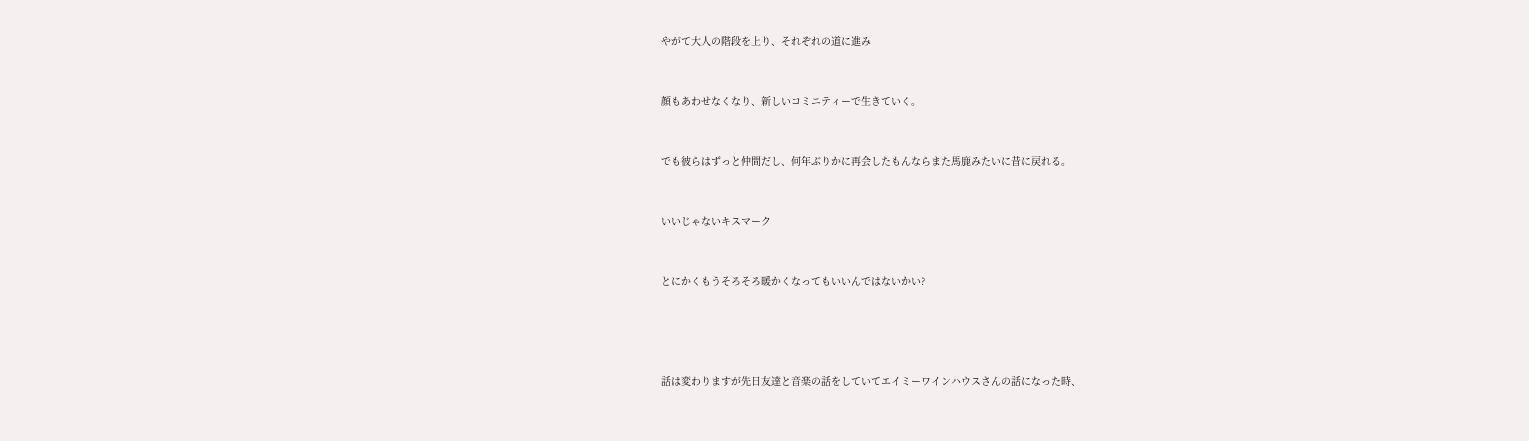やがて大人の階段を上り、それぞれの道に進み


顔もあわせなくなり、新しいコミニティーで生きていく。


でも彼らはずっと仲間だし、何年ぶりかに再会したもんならまた馬鹿みたいに昔に戻れる。


いいじゃないキスマーク


とにかくもうそろそろ暖かくなってもいいんではないかい?




話は変わりますが先日友達と音楽の話をしていてエイミーワインハウスさんの話になった時、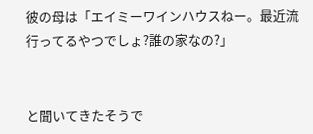彼の母は「エイミーワインハウスねー。最近流行ってるやつでしょ?誰の家なの?」


と聞いてきたそうで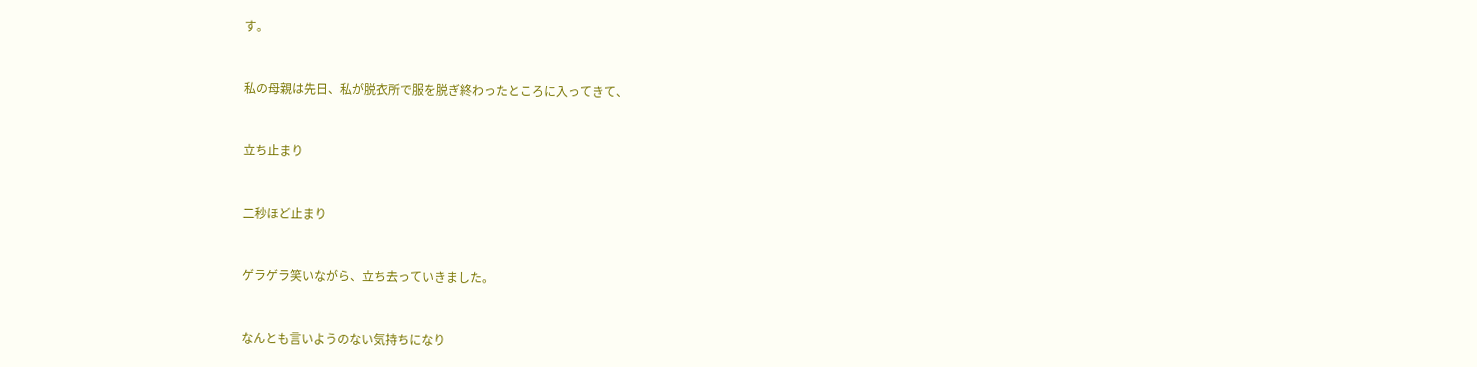す。


私の母親は先日、私が脱衣所で服を脱ぎ終わったところに入ってきて、


立ち止まり


二秒ほど止まり


ゲラゲラ笑いながら、立ち去っていきました。


なんとも言いようのない気持ちになり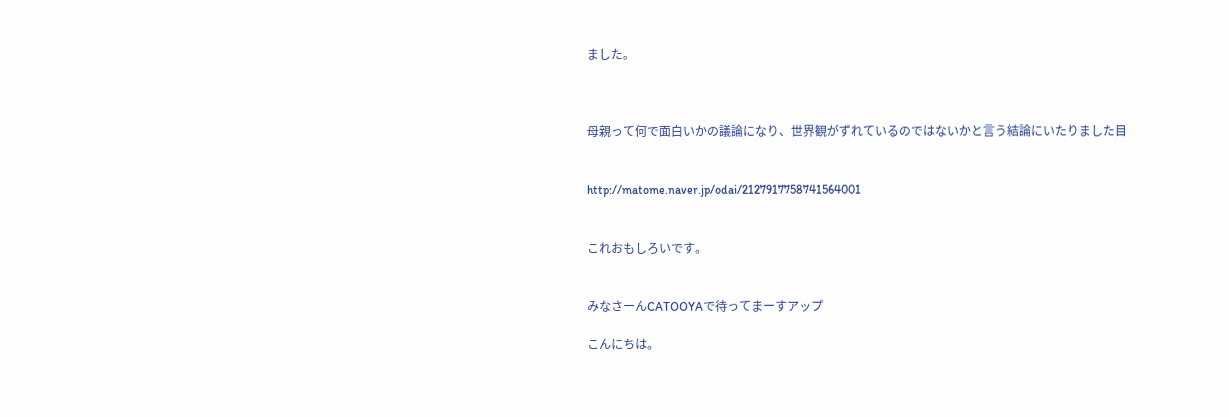ました。



母親って何で面白いかの議論になり、世界観がずれているのではないかと言う結論にいたりました目


http://matome.naver.jp/odai/2127917758741564001


これおもしろいです。


みなさーんCATOOYAで待ってまーすアップ

こんにちは。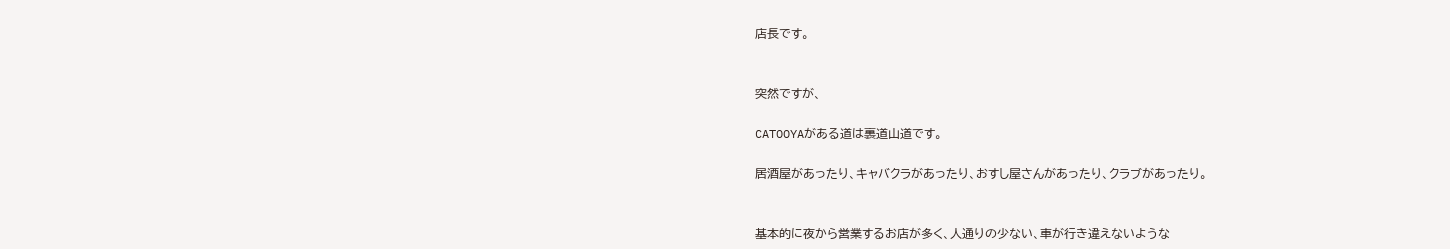店長です。


突然ですが、

CATOOYAがある道は裏道山道です。

居酒屋があったり、キャバクラがあったり、おすし屋さんがあったり、クラブがあったり。


基本的に夜から営業するお店が多く、人通りの少ない、車が行き違えないような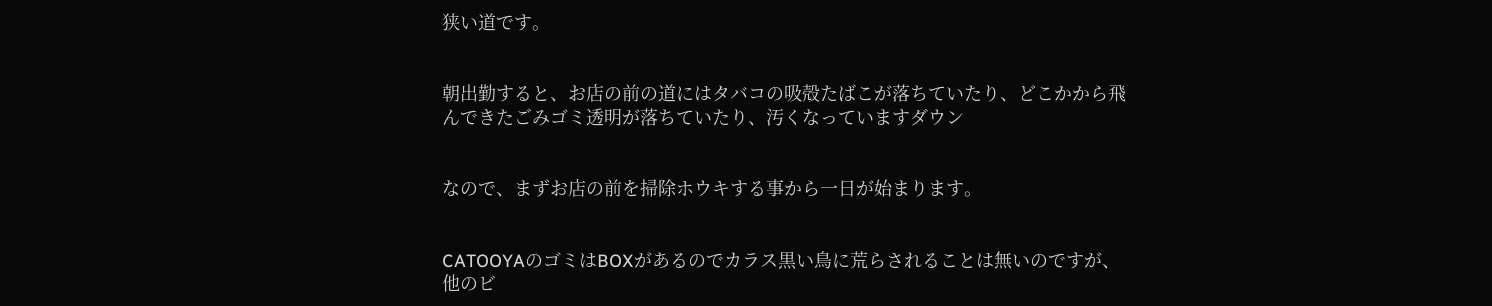狭い道です。


朝出勤すると、お店の前の道にはタバコの吸殻たばこが落ちていたり、どこかから飛んできたごみゴミ透明が落ちていたり、汚くなっていますダウン


なので、まずお店の前を掃除ホウキする事から一日が始まります。


CATOOYAのゴミはBOXがあるのでカラス黒い鳥に荒らされることは無いのですが、他のビ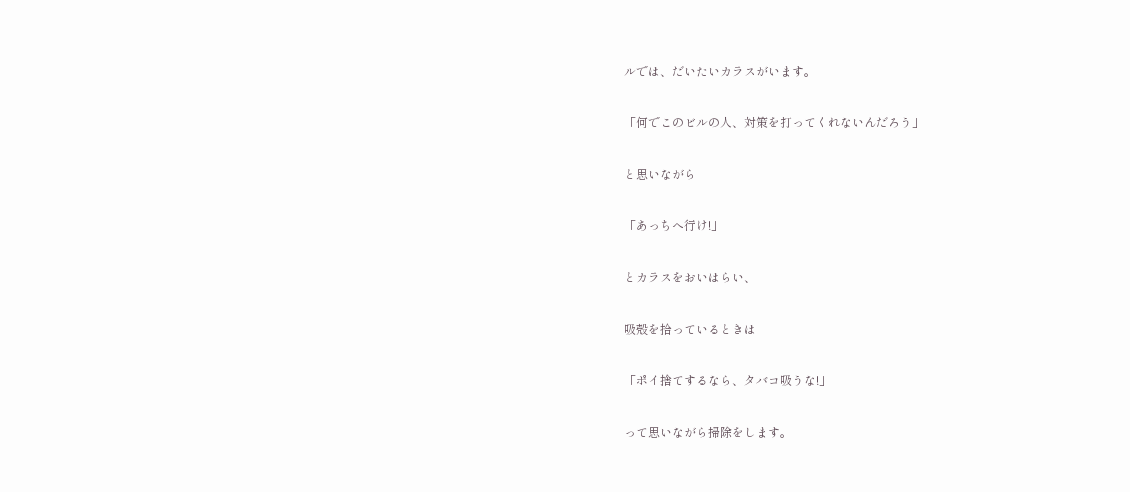ルでは、だいたいカラスがいます。

「何でこのビルの人、対策を打ってくれないんだろう」

と思いながら

「あっちへ行け!」

とカラスをおいはらい、

吸殻を拾っているときは

「ポイ捨てするなら、タバコ吸うな!」

って思いながら掃除をします。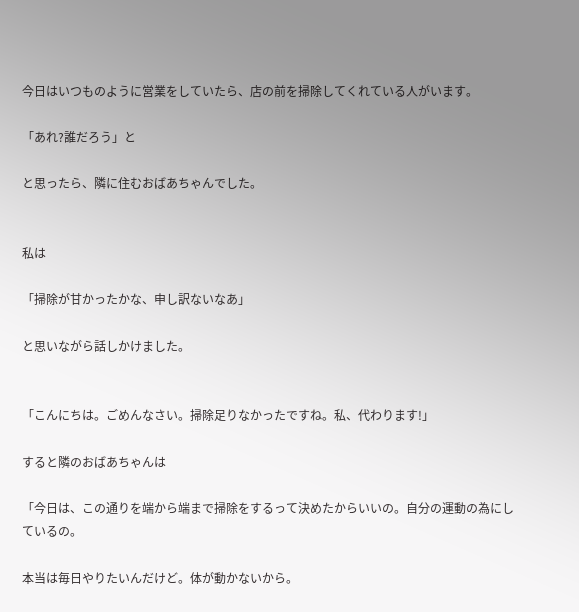今日はいつものように営業をしていたら、店の前を掃除してくれている人がいます。

「あれ?誰だろう」と

と思ったら、隣に住むおばあちゃんでした。


私は

「掃除が甘かったかな、申し訳ないなあ」

と思いながら話しかけました。


「こんにちは。ごめんなさい。掃除足りなかったですね。私、代わります!」

すると隣のおばあちゃんは

「今日は、この通りを端から端まで掃除をするって決めたからいいの。自分の運動の為にしているの。

本当は毎日やりたいんだけど。体が動かないから。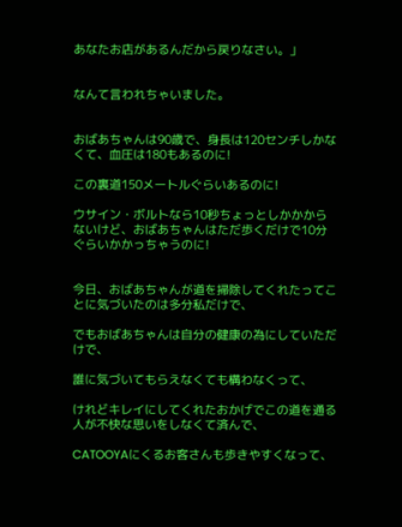あなたお店があるんだから戻りなさい。」


なんて言われちゃいました。


おばあちゃんは90歳で、身長は120センチしかなくて、血圧は180もあるのに!

この裏道150メートルぐらいあるのに!

ウサイン・ボルトなら10秒ちょっとしかかからないけど、おばあちゃんはただ歩くだけで10分ぐらいかかっちゃうのに!


今日、おばあちゃんが道を掃除してくれたってことに気づいたのは多分私だけで、

でもおばあちゃんは自分の健康の為にしていただけで、

誰に気づいてもらえなくても構わなくって、

けれどキレイにしてくれたおかげでこの道を通る人が不快な思いをしなくて済んで、

CATOOYAにくるお客さんも歩きやすくなって、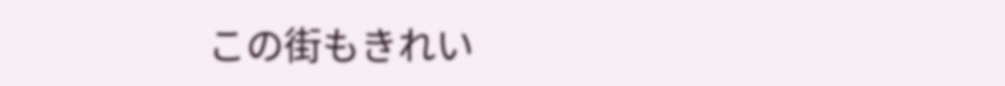この街もきれい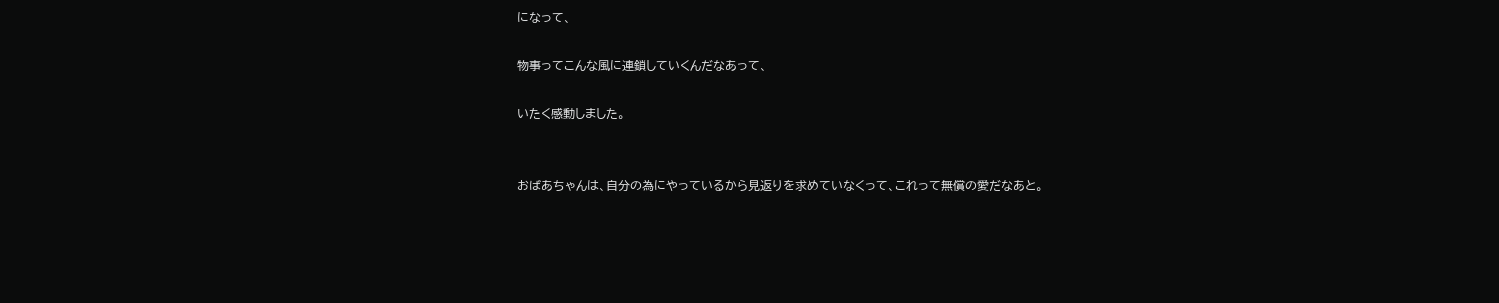になって、

物事ってこんな風に連鎖していくんだなあって、

いたく感動しました。


おばあちゃんは、自分の為にやっているから見返りを求めていなくって、これって無償の愛だなあと。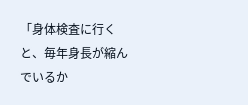「身体検査に行くと、毎年身長が縮んでいるか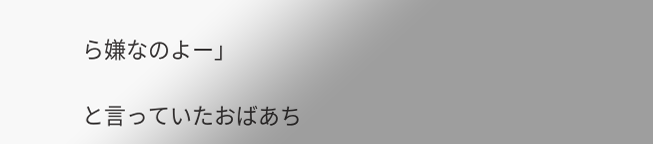ら嫌なのよー」

と言っていたおばあち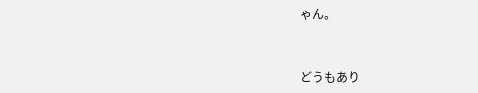ゃん。


どうもあり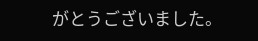がとうございました。